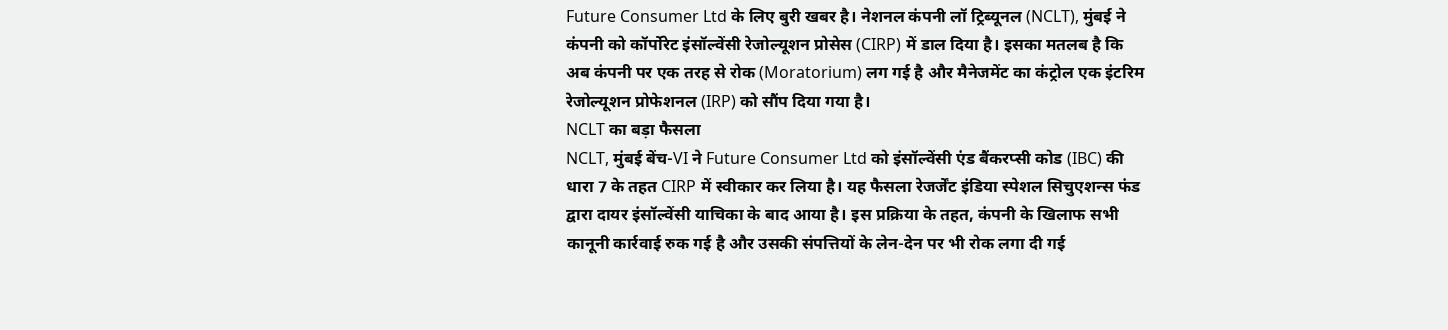Future Consumer Ltd के लिए बुरी खबर है। नेशनल कंपनी लॉ ट्रिब्यूनल (NCLT), मुंबई ने कंपनी को कॉर्पोरेट इंसॉल्वेंसी रेजोल्यूशन प्रोसेस (CIRP) में डाल दिया है। इसका मतलब है कि अब कंपनी पर एक तरह से रोक (Moratorium) लग गई है और मैनेजमेंट का कंट्रोल एक इंटरिम रेजोल्यूशन प्रोफेशनल (IRP) को सौंप दिया गया है।
NCLT का बड़ा फैसला
NCLT, मुंबई बेंच-VI ने Future Consumer Ltd को इंसॉल्वेंसी एंड बैंकरप्सी कोड (IBC) की धारा 7 के तहत CIRP में स्वीकार कर लिया है। यह फैसला रेजर्जेंट इंडिया स्पेशल सिचुएशन्स फंड द्वारा दायर इंसॉल्वेंसी याचिका के बाद आया है। इस प्रक्रिया के तहत, कंपनी के खिलाफ सभी कानूनी कार्रवाई रुक गई है और उसकी संपत्तियों के लेन-देन पर भी रोक लगा दी गई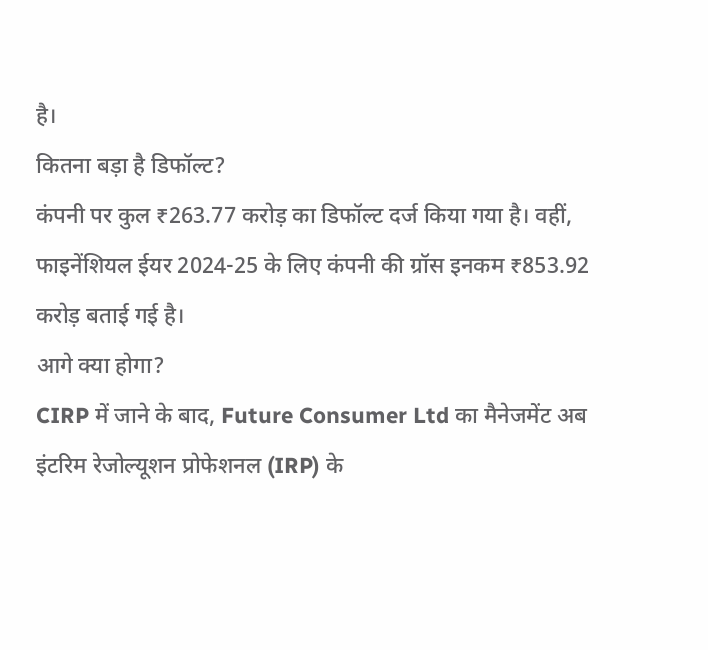है।
कितना बड़ा है डिफॉल्ट?
कंपनी पर कुल ₹263.77 करोड़ का डिफॉल्ट दर्ज किया गया है। वहीं, फाइनेंशियल ईयर 2024-25 के लिए कंपनी की ग्रॉस इनकम ₹853.92 करोड़ बताई गई है।
आगे क्या होगा?
CIRP में जाने के बाद, Future Consumer Ltd का मैनेजमेंट अब इंटरिम रेजोल्यूशन प्रोफेशनल (IRP) के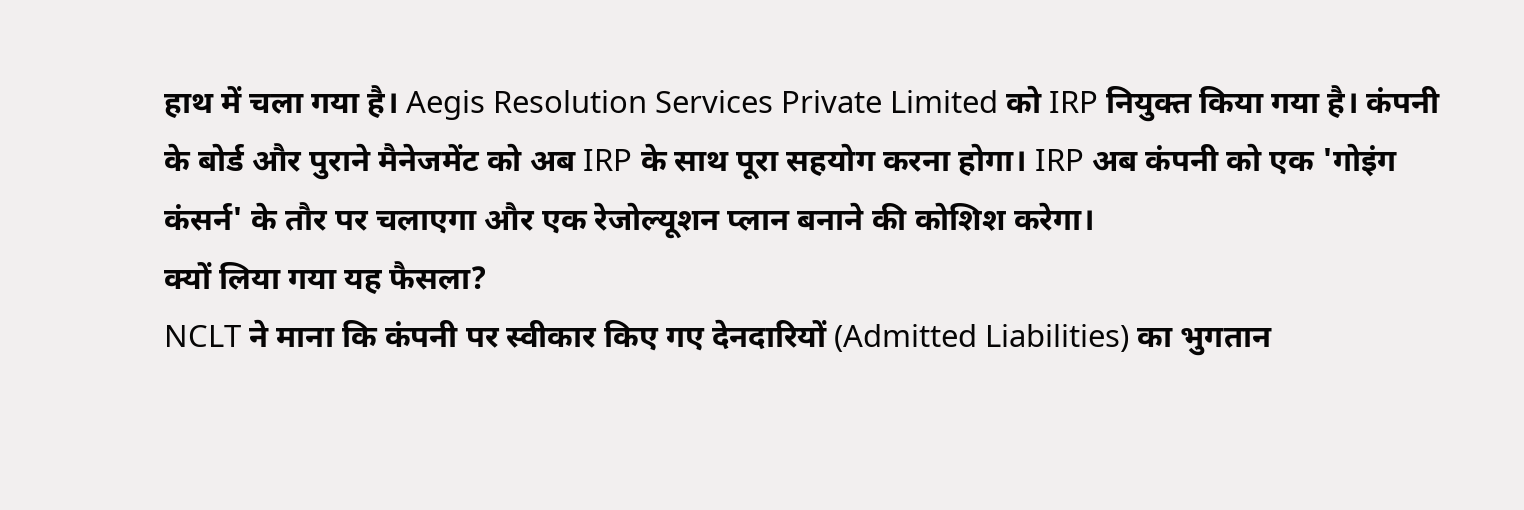हाथ में चला गया है। Aegis Resolution Services Private Limited को IRP नियुक्त किया गया है। कंपनी के बोर्ड और पुराने मैनेजमेंट को अब IRP के साथ पूरा सहयोग करना होगा। IRP अब कंपनी को एक 'गोइंग कंसर्न' के तौर पर चलाएगा और एक रेजोल्यूशन प्लान बनाने की कोशिश करेगा।
क्यों लिया गया यह फैसला?
NCLT ने माना कि कंपनी पर स्वीकार किए गए देनदारियों (Admitted Liabilities) का भुगतान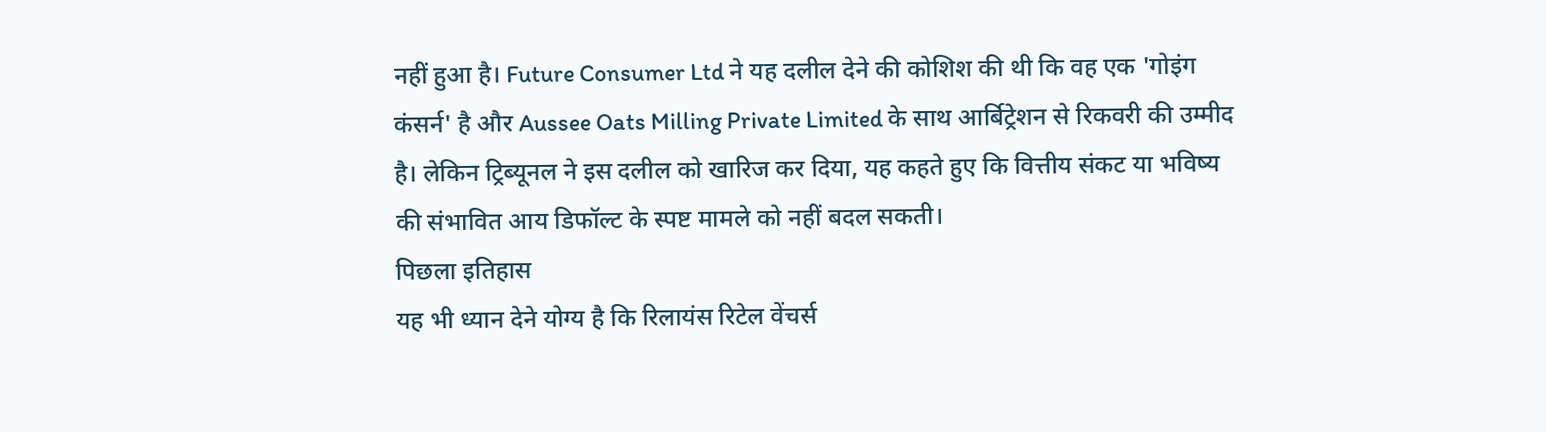नहीं हुआ है। Future Consumer Ltd ने यह दलील देने की कोशिश की थी कि वह एक 'गोइंग कंसर्न' है और Aussee Oats Milling Private Limited के साथ आर्बिट्रेशन से रिकवरी की उम्मीद है। लेकिन ट्रिब्यूनल ने इस दलील को खारिज कर दिया, यह कहते हुए कि वित्तीय संकट या भविष्य की संभावित आय डिफॉल्ट के स्पष्ट मामले को नहीं बदल सकती।
पिछला इतिहास
यह भी ध्यान देने योग्य है कि रिलायंस रिटेल वेंचर्स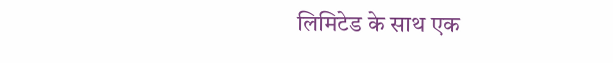लिमिटेड के साथ एक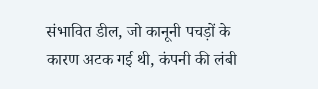संभावित डील, जो कानूनी पचड़ों के कारण अटक गई थी, कंपनी की लंबी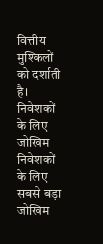वित्तीय मुश्किलों को दर्शाती है।
निवेशकों के लिए जोखिम
निवेशकों के लिए सबसे बड़ा जोखिम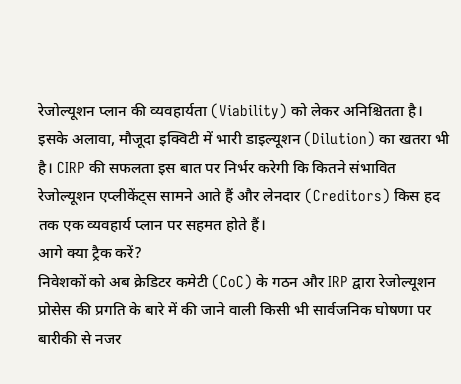रेजोल्यूशन प्लान की व्यवहार्यता (Viability) को लेकर अनिश्चितता है। इसके अलावा, मौजूदा इक्विटी में भारी डाइल्यूशन (Dilution) का खतरा भी है। CIRP की सफलता इस बात पर निर्भर करेगी कि कितने संभावित रेजोल्यूशन एप्लीकेंट्स सामने आते हैं और लेनदार (Creditors) किस हद तक एक व्यवहार्य प्लान पर सहमत होते हैं।
आगे क्या ट्रैक करें?
निवेशकों को अब क्रेडिटर कमेटी (CoC) के गठन और IRP द्वारा रेजोल्यूशन प्रोसेस की प्रगति के बारे में की जाने वाली किसी भी सार्वजनिक घोषणा पर बारीकी से नजर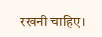रखनी चाहिए।